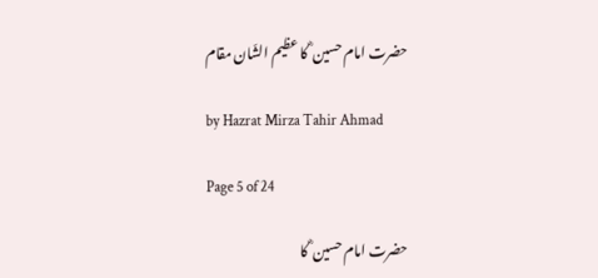حضرت امام حسین ؓ کا عظیم الشّان مقام

by Hazrat Mirza Tahir Ahmad

Page 5 of 24

حضرت امام حسین ؓ کا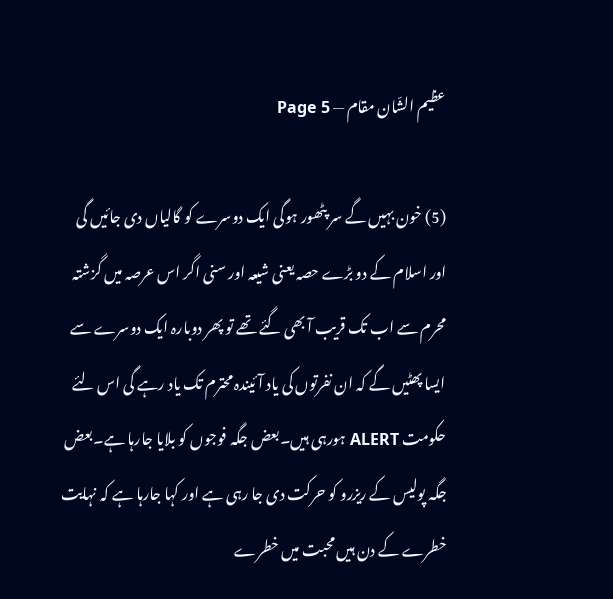عظیم الشّان مقام — Page 5

(5) خون بہیں گے سر پٹھور ہوگی ایک دوسرے کو گالیاں دی جائیں گی اور اسلام کے دو بڑے حصہ یعنی شیعہ اور سنی اگر اس عرصہ میں گزشتہ محرم سے اب تک قریب آ بھی گئے تھے تو پھر دوبارہ ایک دوسرے سے ایسا پھٹیں گے کہ ان نفرتوں کی یاد آئیندہ محترم تک یاد رہے گی اس لئے حکومت ALERT ہورہی ہیں۔بعض جگہ فوجوں کو بلایا جارہا ہے۔بعض جگہ پولیس کے ریزرو کو حرکت دی جا رہی ہے اور کہا جارہا ہے کہ نہایت خطرے کے دن ہیں محبت میں خطرے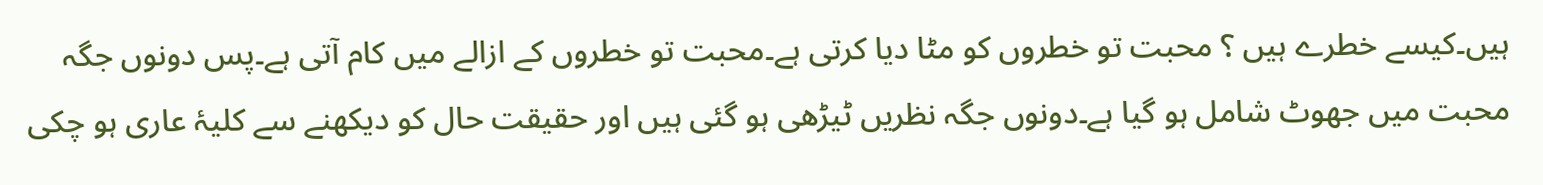ہیں۔کیسے خطرے ہیں ؟ محبت تو خطروں کو مٹا دیا کرتی ہے۔محبت تو خطروں کے ازالے میں کام آتی ہے۔پس دونوں جگہ محبت میں جھوٹ شامل ہو گیا ہے۔دونوں جگہ نظریں ٹیڑھی ہو گئی ہیں اور حقیقت حال کو دیکھنے سے کلیۂ عاری ہو چکی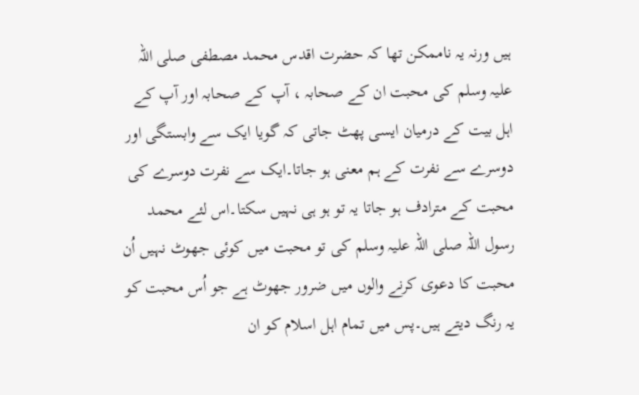ہیں ورنہ یہ ناممکن تھا کہ حضرت اقدس محمد مصطفی صلی اللہ علیہ وسلم کی محبت ان کے صحابہ ، آپ کے صحابہ اور آپ کے اہل بیت کے درمیان ایسی پھٹ جاتی کہ گویا ایک سے وابستگی اور دوسرے سے نفرت کے ہم معنی ہو جاتا۔ایک سے نفرت دوسرے کی محبت کے مترادف ہو جاتا یہ تو ہو ہی نہیں سکتا۔اس لئے محمد رسول اللہ صلی اللہ علیہ وسلم کی تو محبت میں کوئی جھوٹ نہیں اُن محبت کا دعوی کرنے والوں میں ضرور جھوٹ ہے جو اُس محبت کو یہ رنگ دیتے ہیں۔پس میں تمام اہل اسلام کو ان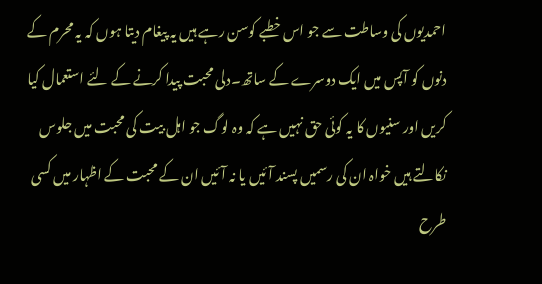احمدیوں کی وساطت سے جو اس خطبے کوسن رہے ہیں یہ پیغام دیتا ہوں کہ یہ محرم کے دنوں کو آپس میں ایک دوسرے کے ساتھ۔دلی محبت پیدا کرنے کے لئے استعمال کیا کریں اور سنیوں کا یہ کوئی حق نہیں ہے کہ وہ لوگ جو اہل بیت کی محبت میں جلوس نکالتے ہیں خواہ ان کی رسمیں پسند آئیں یا نہ آئیں ان کے محبت کے اظہار میں کسی طرح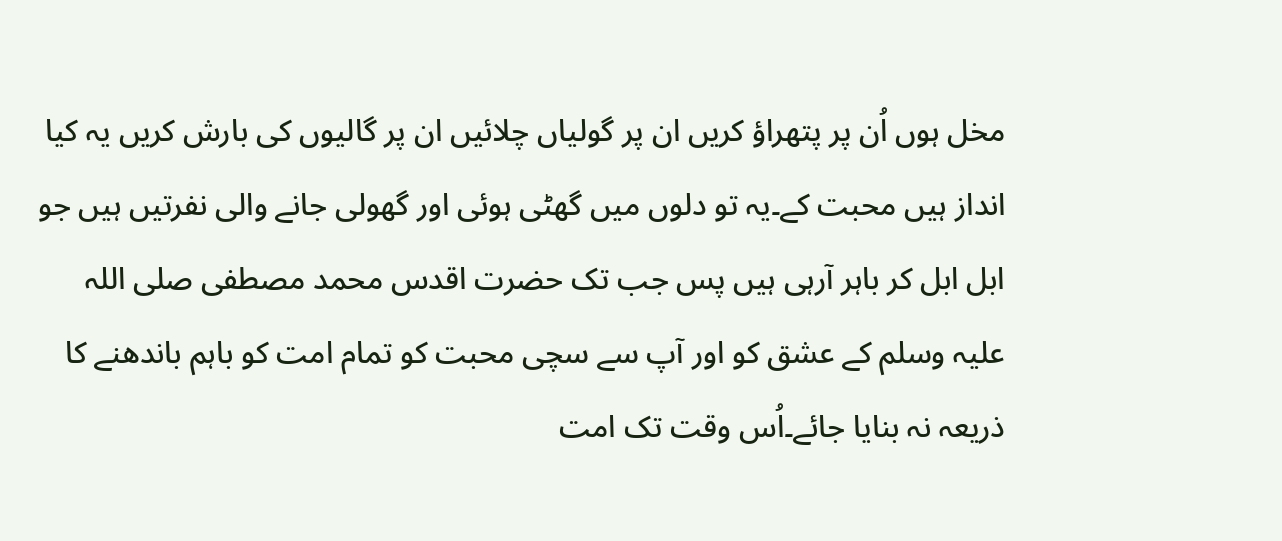مخل ہوں اُن پر پتھراؤ کریں ان پر گولیاں چلائیں ان پر گالیوں کی بارش کریں یہ کیا انداز ہیں محبت کے۔یہ تو دلوں میں گھٹی ہوئی اور گھولی جانے والی نفرتیں ہیں جو ابل ابل کر باہر آرہی ہیں پس جب تک حضرت اقدس محمد مصطفی صلی اللہ علیہ وسلم کے عشق کو اور آپ سے سچی محبت کو تمام امت کو باہم باندھنے کا ذریعہ نہ بنایا جائے۔اُس وقت تک امت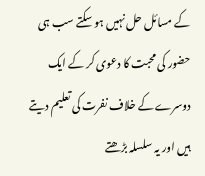کے مسائل حل نہیں ہو سکتے سب ہی حضور کی محبت کا دعوی کر کے ایک دوسرے کے خلاف نفرت کی تعلیم دیتے ہیں اور یہ سلسلہ بڑھتے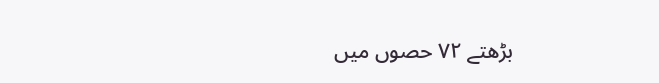بڑھتے ۷۲ حصوں میں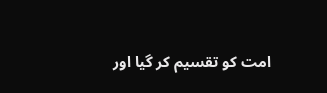امت کو تقسیم کر گیا اور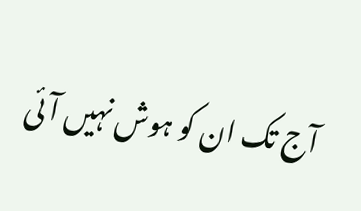آج تک ان کو ہوش نہیں آئی